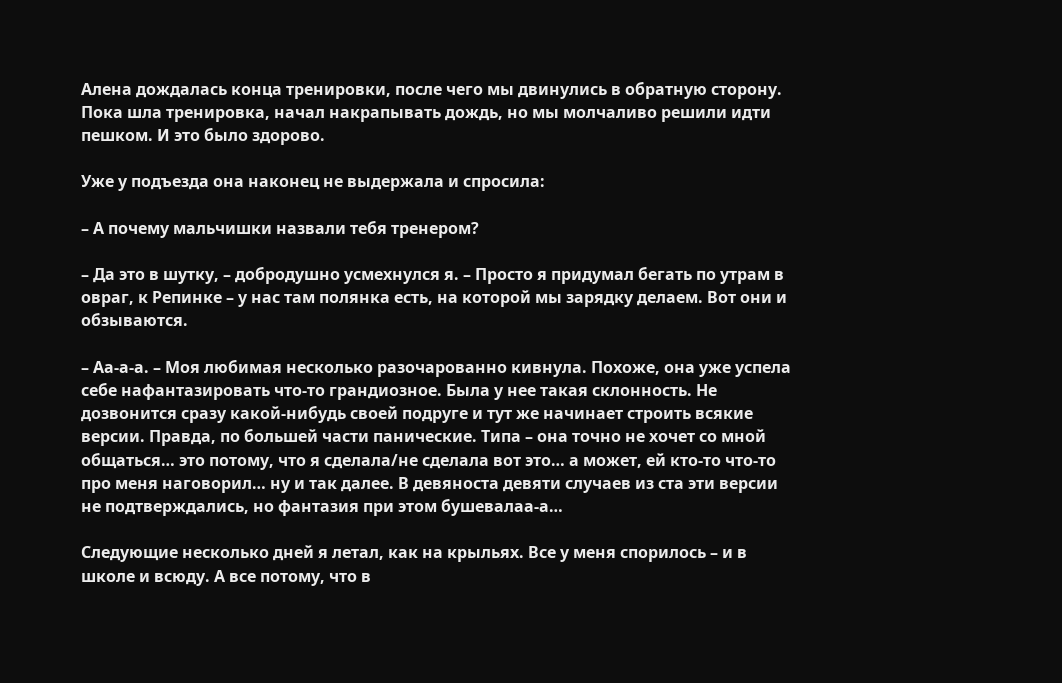Алена дождалась конца тренировки, после чего мы двинулись в обратную сторону. Пока шла тренировка, начал накрапывать дождь, но мы молчаливо решили идти пешком. И это было здорово.

Уже у подъезда она наконец не выдержала и спросила:

– А почему мальчишки назвали тебя тренером?

– Да это в шутку, – добродушно усмехнулся я. – Просто я придумал бегать по утрам в овраг, к Репинке – у нас там полянка есть, на которой мы зарядку делаем. Вот они и обзываются.

– Аа-а-а. – Моя любимая несколько разочарованно кивнула. Похоже, она уже успела себе нафантазировать что-то грандиозное. Была у нее такая склонность. Не дозвонится сразу какой-нибудь своей подруге и тут же начинает строить всякие версии. Правда, по большей части панические. Типа – она точно не хочет со мной общаться… это потому, что я сделала/не сделала вот это… а может, ей кто-то что-то про меня наговорил… ну и так далее. В девяноста девяти случаев из ста эти версии не подтверждались, но фантазия при этом бушевалаа-а…

Следующие несколько дней я летал, как на крыльях. Все у меня спорилось – и в школе и всюду. А все потому, что в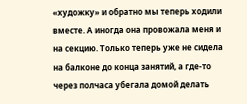«художку» и обратно мы теперь ходили вместе. А иногда она провожала меня и на секцию. Только теперь уже не сидела на балконе до конца занятий, а где-то через полчаса убегала домой делать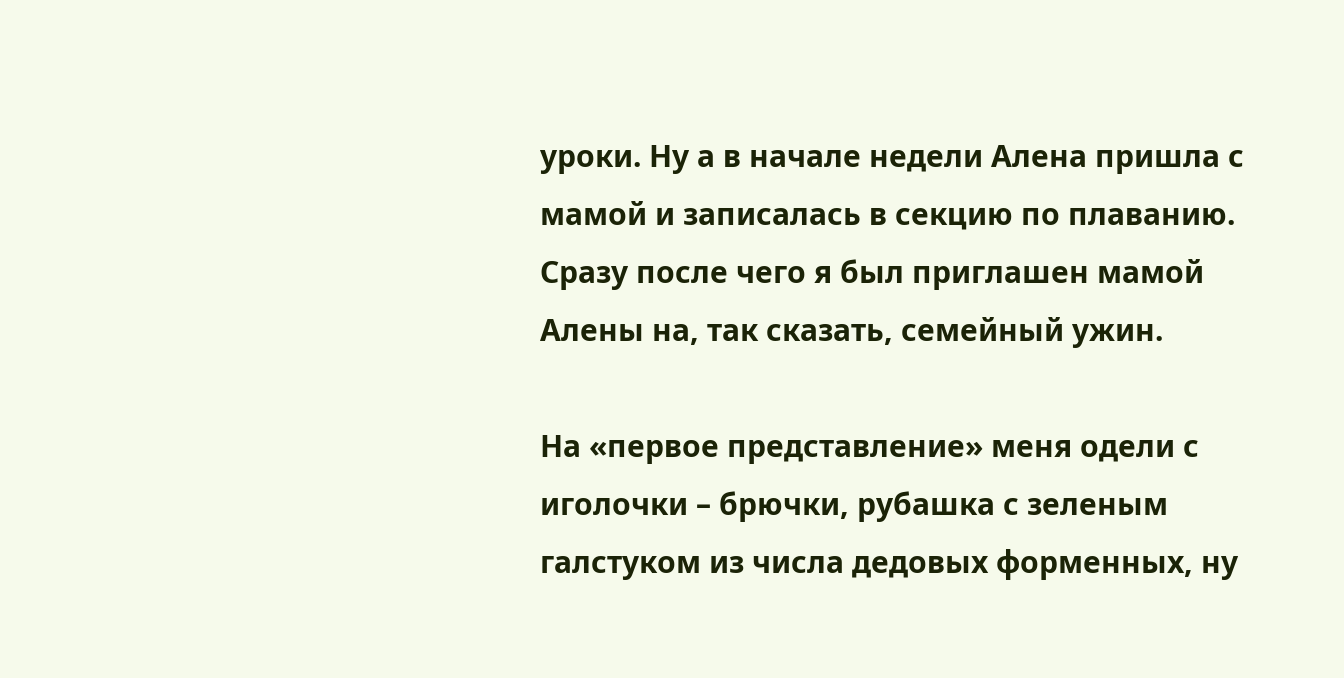уроки. Ну а в начале недели Алена пришла с мамой и записалась в секцию по плаванию. Сразу после чего я был приглашен мамой Алены на, так сказать, семейный ужин.

На «первое представление» меня одели с иголочки – брючки, рубашка с зеленым галстуком из числа дедовых форменных, ну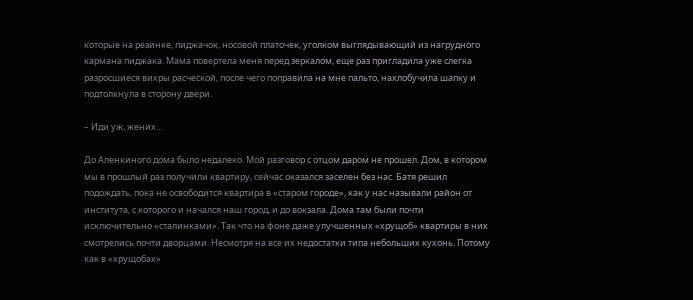которые на резинке, пиджачок, носовой платочек, уголком выглядывающий из нагрудного кармана пиджака. Мама повертела меня перед зеркалом, еще раз пригладила уже слегка разросшиеся вихры расческой, после чего поправила на мне пальто, нахлобучила шапку и подтолкнула в сторону двери.

– Иди уж, жених…

До Аленкиного дома было недалеко. Мой разговор с отцом даром не прошел. Дом, в котором мы в прошлый раз получили квартиру, сейчас оказался заселен без нас. Батя решил подождать, пока не освободится квартира в «старом городе», как у нас называли район от института, с которого и начался наш город, и до вокзала. Дома там были почти исключительно «сталинками». Так что на фоне даже улучшенных «хрущоб» квартиры в них смотрелись почти дворцами. Несмотря на все их недостатки типа небольших кухонь. Потому как в «хрущобах»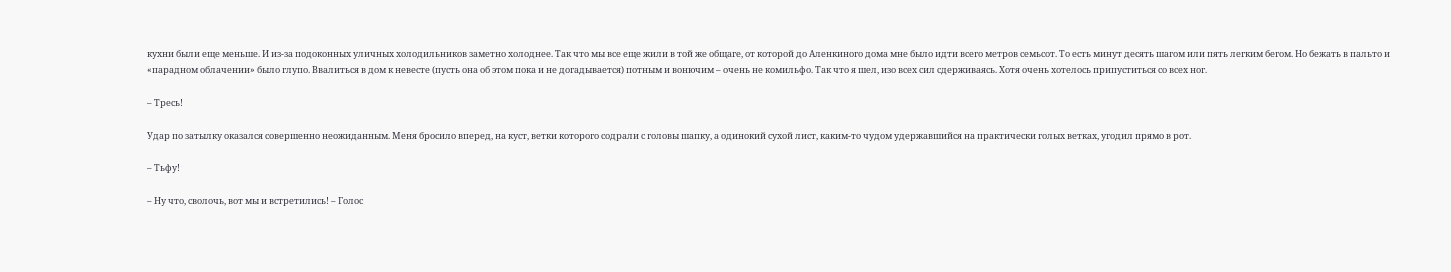кухни были еще меньше. И из-за подоконных уличных холодильников заметно холоднее. Так что мы все еще жили в той же общаге, от которой до Аленкиного дома мне было идти всего метров семьсот. То есть минут десять шагом или пять легким бегом. Но бежать в пальто и «парадном облачении» было глупо. Ввалиться в дом к невесте (пусть она об этом пока и не догадывается) потным и вонючим – очень не комильфо. Так что я шел, изо всех сил сдерживаясь. Хотя очень хотелось припуститься со всех ног.

– Тресь!

Удар по затылку оказался совершенно неожиданным. Меня бросило вперед, на куст, ветки которого содрали с головы шапку, а одинокий сухой лист, каким-то чудом удержавшийся на практически голых ветках, угодил прямо в рот.

– Тьфу!

– Ну что, сволочь, вот мы и встретились! – Голос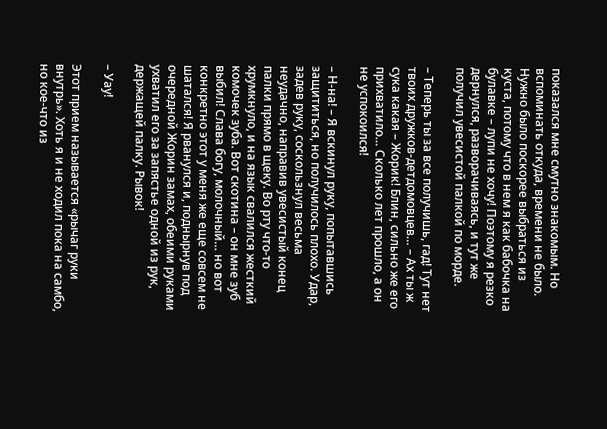показался мне смутно знакомым. Но вспоминать откуда, времени не было. Нужно было поскорее выбраться из куста, потому что в нем я как бабочка на булавке – лупи не хочу! Поэтому я резко дернулся, разворачиваясь, и тут же получил увесистой палкой по морде.

– Теперь ты за все получишь, гад! Тут нет твоих дружков-детдомовцев… – Ах ты ж сука какая – Жорик! Блин, сильно же его прихватило… Сколько лет прошло, а он не успокоился!

– Н-на! – Я вскинул руку, попытавшись защититься, но получилось плохо. Удар, задев руку, соскользнул весьма неудачно, направив увесистый конец палки прямо в щеку. Во рту что-то хрумкнуло, и на язык свалился жесткий комочек зуба. Вот скотина – он мне зуб выбил! Слава богу, молочный… но вот конкретно этот у меня же еще совсем не шатался! Я рванулся и, поднырнув под очередной Жорин замах, обеими руками ухватил его за запястье одной из рук, держащей палку. Рывок!

– Уау!

Этот прием называется «рычаг руки внутрь». Хоть я и не ходил пока на самбо, но кое-что из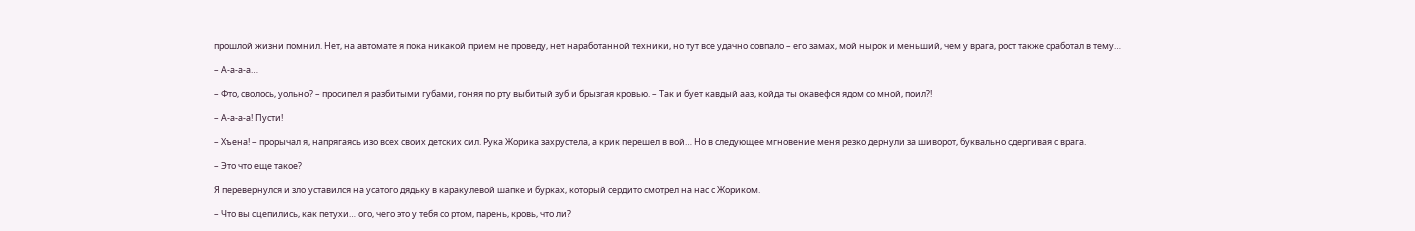прошлой жизни помнил. Нет, на автомате я пока никакой прием не проведу, нет наработанной техники, но тут все удачно совпало – его замах, мой нырок и меньший, чем у врага, рост также сработал в тему…

– А-а-а-а…

– Фто, сволось, уольно? – просипел я разбитыми губами, гоняя по рту выбитый зуб и брызгая кровью. – Так и бует кавдый ааз, койда ты окавефся ядом со мной, поил?!

– А-а-а-а! Пусти!

– Хъена! – прорычал я, напрягаясь изо всех своих детских сил. Рука Жорика захрустела, а крик перешел в вой… Но в следующее мгновение меня резко дернули за шиворот, буквально сдергивая с врага.

– Это что еще такое?

Я перевернулся и зло уставился на усатого дядьку в каракулевой шапке и бурках, который сердито смотрел на нас с Жориком.

– Что вы сцепились, как петухи… ого, чего это у тебя со ртом, парень, кровь, что ли?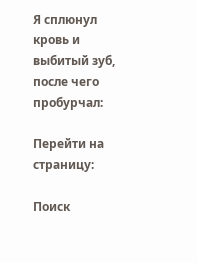Я сплюнул кровь и выбитый зуб, после чего пробурчал:

Перейти на страницу:

Поиск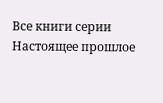Все книги серии Настоящее прошлое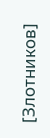[Злотников]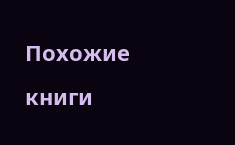Похожие книги